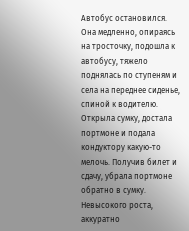Автобус остановился. Она медленно, опираясь на тросточку, подошла к автобусу, тяжело поднялась по ступеням и села на переднее сиденье, спиной к водителю. Открыла сумку, достала портмоне и подала кондуктору какую-то мелочь. Получив билет и сдачу, убрала портмоне обратно в сумку. Невысокого роста, аккуратно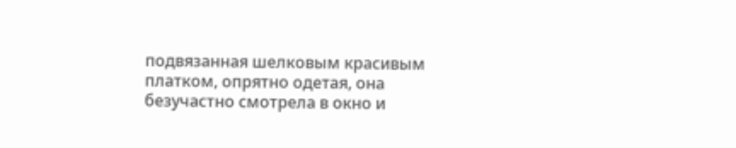подвязанная шелковым красивым платком, опрятно одетая, она безучастно смотрела в окно и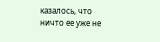казалось, что ничто ее уже не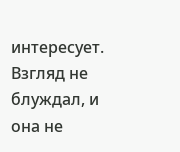интересует. Взгляд не блуждал, и она не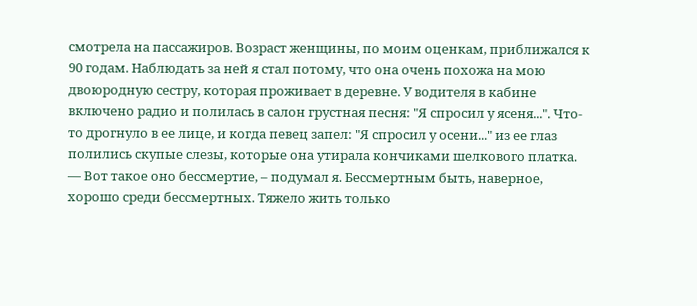смотрела на пассажиров. Возраст женщины, по моим оценкам, приближался к 90 годам. Наблюдать за ней я стал потому, что она очень похожа на мою двоюродную сестру, которая проживает в деревне. У водителя в кабине включено радио и полилась в салон грустная песня: "Я спросил у ясеня...". Что-то дрогнуло в ее лице, и когда певец запел: "Я спросил у осени..." из ее глаз полились скупые слезы, которые она утирала кончиками шелкового платка.
— Вот такое оно бессмертие, – подумал я. Бессмертным быть, наверное, хорошо среди бессмертных. Тяжело жить только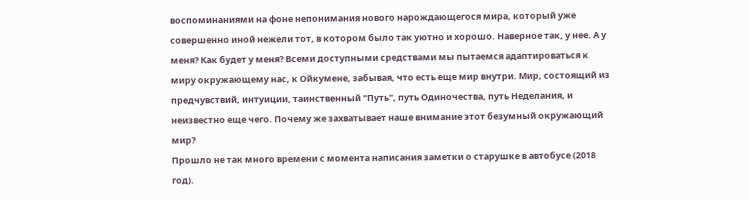воспоминаниями на фоне непонимания нового нарождающегося мира, который уже совершенно иной нежели тот, в котором было так уютно и хорошо. Наверное так, у нее. А у меня? Как будет у меня? Всеми доступными средствами мы пытаемся адаптироваться к миру окружающему нас, к Ойкумене, забывая, что есть еще мир внутри. Мир, состоящий из предчувствий, интуиции, таинственный "Путь", путь Одиночества, путь Неделания, и неизвестно еще чего. Почему же захватывает наше внимание этот безумный окружающий мир?
Прошло не так много времени с момента написания заметки о старушке в автобусе (2018 год).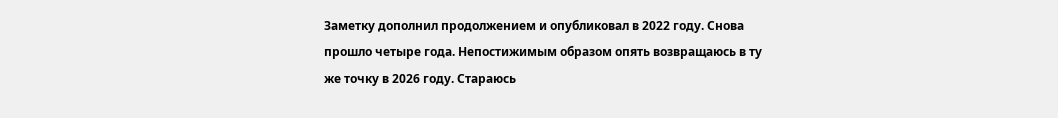Заметку дополнил продолжением и опубликовал в 2022 году. Снова прошло четыре года. Непостижимым образом опять возвращаюсь в ту же точку в 2026 году. Стараюсь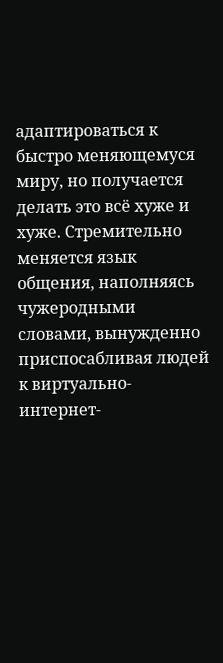адаптироваться к быстро меняющемуся миру, но получается делать это всё хуже и хуже. Стремительно меняется язык общения, наполняясь чужеродными словами, вынужденно приспосабливая людей к виртуально-интернет-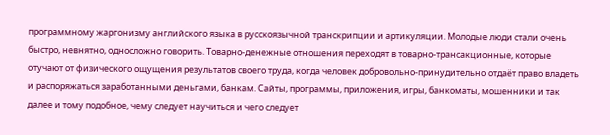программному жаргонизму английского языка в русскоязычной транскрипции и артикуляции. Молодые люди стали очень быстро, невнятно, односложно говорить. Товарно-денежные отношения переходят в товарно-трансакционные, которые отучают от физического ощущения результатов своего труда, когда человек добровольно-принудительно отдаёт право владеть и распоряжаться заработанными деньгами, банкам. Сайты, программы, приложения, игры, банкоматы, мошенники и так далее и тому подобное, чему следует научиться и чего следует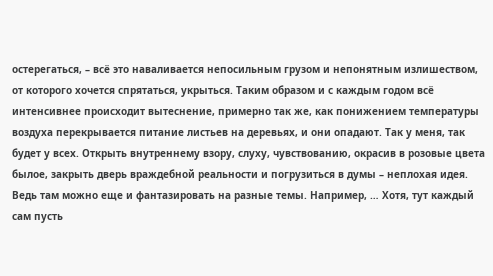остерегаться, – всё это наваливается непосильным грузом и непонятным излишеством, от которого хочется спрятаться, укрыться. Таким образом и с каждым годом всё интенсивнее происходит вытеснение, примерно так же, как понижением температуры воздуха перекрывается питание листьев на деревьях, и они опадают. Так у меня, так будет у всех. Открыть внутреннему взору, слуху, чувствованию, окрасив в розовые цвета былое, закрыть дверь враждебной реальности и погрузиться в думы – неплохая идея. Ведь там можно еще и фантазировать на разные темы. Например, … Хотя, тут каждый сам пусть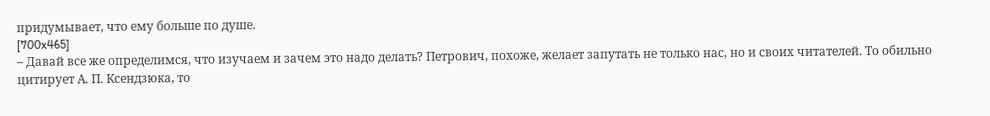придумывает, что ему больше по душе.
[700x465]
– Давай все же определимся, что изучаем и зачем это надо делать? Петрович, похоже, желает запутать не только нас, но и своих читателей. То обильно цитирует А. П. Ксендзюка, то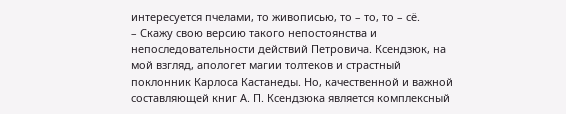интересуется пчелами, то живописью, то – то, то – сё.
– Скажу свою версию такого непостоянства и непоследовательности действий Петровича. Ксендзюк, на мой взгляд, апологет магии толтеков и страстный поклонник Карлоса Кастанеды. Но, качественной и важной составляющей книг А. П. Ксендзюка является комплексный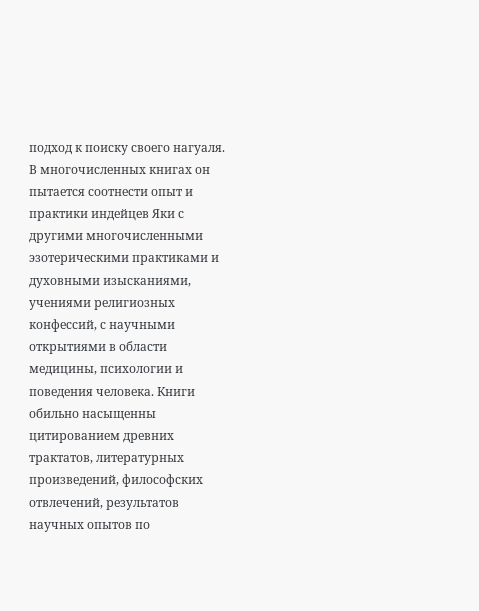подход к поиску своего нагуаля. В многочисленных книгах он пытается соотнести опыт и практики индейцев Яки с другими многочисленными эзотерическими практиками и духовными изысканиями, учениями религиозных конфессий, с научными открытиями в области медицины, психологии и поведения человека. Книги обильно насыщенны цитированием древних трактатов, литературных произведений, философских отвлечений, результатов научных опытов по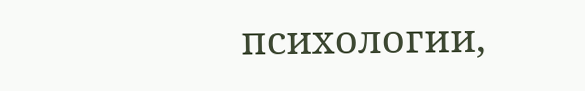психологии,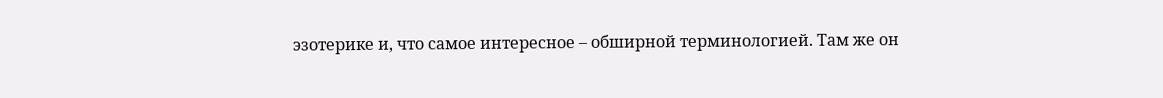эзотерике и, что самое интересное – обширной терминологией. Там же он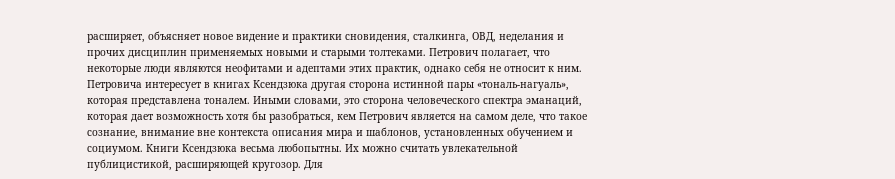расширяет, объясняет новое видение и практики сновидения, сталкинга, ОВД, неделания и прочих дисциплин применяемых новыми и старыми толтеками. Петрович полагает, что некоторые люди являются неофитами и адептами этих практик, однако себя не относит к ним. Петровича интересует в книгах Ксендзюка другая сторона истинной пары «тональ-нагуаль», которая представлена тоналем. Иными словами, это сторона человеческого спектра эманаций, которая дает возможность хотя бы разобраться, кем Петрович является на самом деле, что такое сознание, внимание вне контекста описания мира и шаблонов, установленных обучением и социумом. Книги Ксендзюка весьма любопытны. Их можно считать увлекательной публицистикой, расширяющей кругозор. Для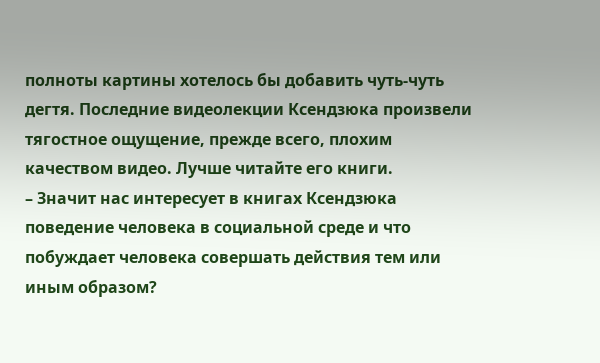полноты картины хотелось бы добавить чуть-чуть дегтя. Последние видеолекции Ксендзюка произвели тягостное ощущение, прежде всего, плохим качеством видео. Лучше читайте его книги.
– Значит нас интересует в книгах Ксендзюка поведение человека в социальной среде и что побуждает человека совершать действия тем или иным образом?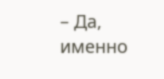– Да, именно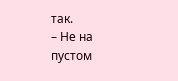так.
– Не на пустом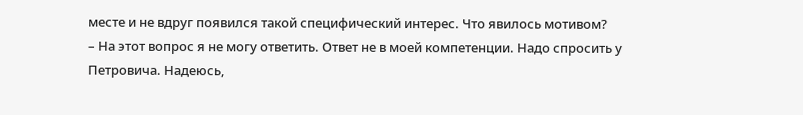месте и не вдруг появился такой специфический интерес. Что явилось мотивом?
– На этот вопрос я не могу ответить. Ответ не в моей компетенции. Надо спросить у Петровича. Надеюсь,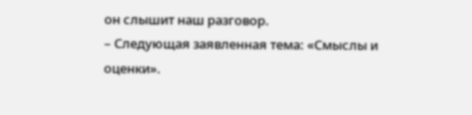он слышит наш разговор.
– Следующая заявленная тема: «Смыслы и оценки».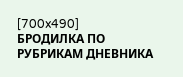[700x490]
БРОДИЛКА ПО РУБРИКАМ ДНЕВНИКА